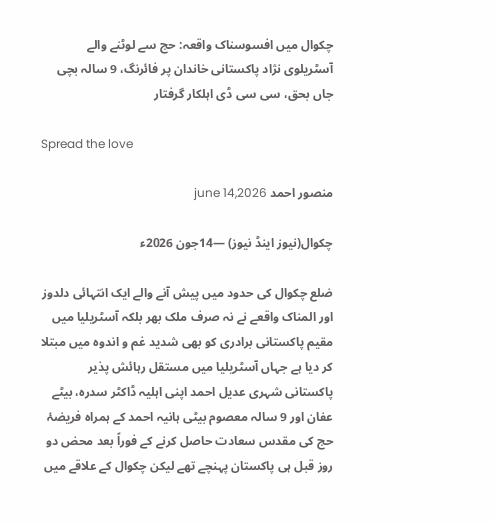چکوال میں افسوسناک واقعہ: حج سے لوٹنے والے آسٹریلوی نژاد پاکستانی خاندان پر فائرنگ، 9 سالہ بچی جاں بحق، سی سی ڈی اہلکار گرفتار

Spread the love

منصور احمد june 14,2026

چکوال(نیوز اینڈ نیوز) —14جون 2026ء

ضلع چکوال کی حدود میں پیش آنے والے ایک انتہائی دلدوز اور المناک واقعے نے نہ صرف ملک بھر بلکہ آسٹریلیا میں مقیم پاکستانی برادری کو بھی شدید غم و اندوہ میں مبتلا کر دیا ہے جہاں آسٹریلیا میں مستقل رہائش پذیر پاکستانی شہری عدیل احمد اپنی اہلیہ ڈاکٹر سدرہ، بیٹے عفان اور 9 سالہ معصوم بیٹی ہانیہ احمد کے ہمراہ فریضۂ حج کی مقدس سعادت حاصل کرنے کے فوراً بعد محض دو روز قبل ہی پاکستان پہنچے تھے لیکن چکوال کے علاقے میں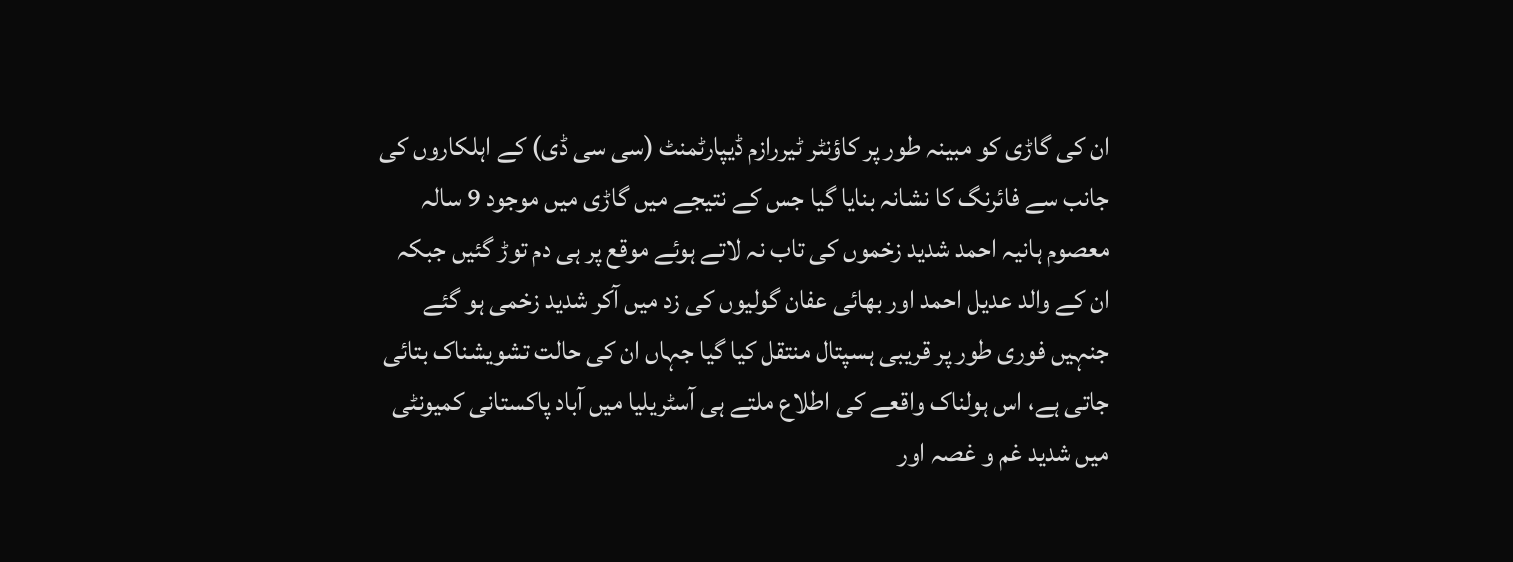ان کی گاڑی کو مبینہ طور پر کاؤنٹر ٹیررازم ڈیپارٹمنٹ (سی سی ڈی) کے اہلکاروں کی جانب سے فائرنگ کا نشانہ بنایا گیا جس کے نتیجے میں گاڑی میں موجود 9 سالہ معصوم ہانیہ احمد شدید زخموں کی تاب نہ لاتے ہوئے موقع پر ہی دم توڑ گئیں جبکہ ان کے والد عدیل احمد اور بھائی عفان گولیوں کی زد میں آکر شدید زخمی ہو گئے جنہیں فوری طور پر قریبی ہسپتال منتقل کیا گیا جہاں ان کی حالت تشویشناک بتائی جاتی ہے، اس ہولناک واقعے کی اطلاع ملتے ہی آسٹریلیا میں آباد پاکستانی کمیونٹی میں شدید غم و غصہ اور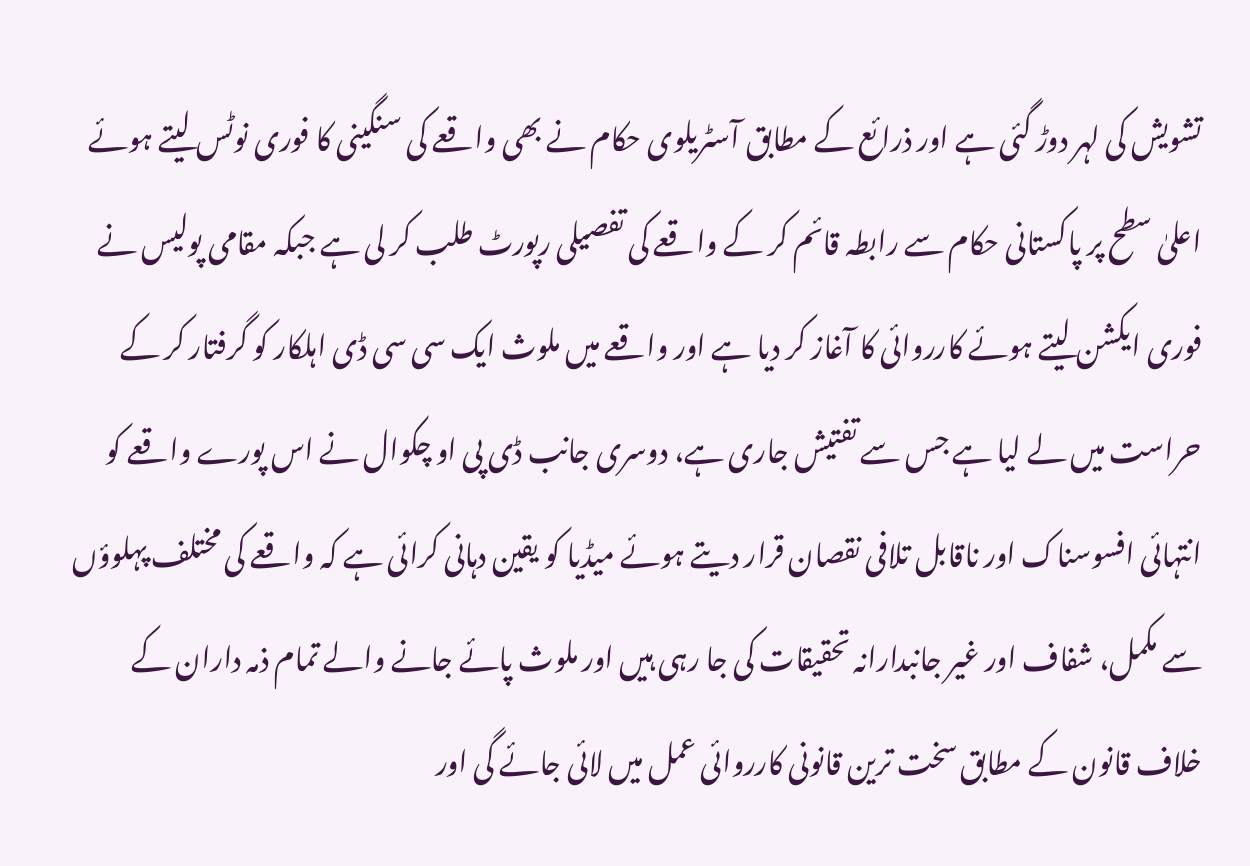تشویش کی لہر دوڑ گئی ہے اور ذرائع کے مطابق آسٹریلوی حکام نے بھی واقعے کی سنگینی کا فوری نوٹس لیتے ہوئے اعلیٰ سطح پر پاکستانی حکام سے رابطہ قائم کر کے واقعے کی تفصیلی رپورٹ طلب کر لی ہے جبکہ مقامی پولیس نے فوری ایکشن لیتے ہوئے کارروائی کا آغاز کر دیا ہے اور واقعے میں ملوث ایک سی سی ڈی اہلکار کو گرفتار کر کے حراست میں لے لیا ہے جس سے تفتیش جاری ہے، دوسری جانب ڈی پی او چکوال نے اس پورے واقعے کو انتہائی افسوسناک اور ناقابل تلافی نقصان قرار دیتے ہوئے میڈیا کو یقین دہانی کرائی ہے کہ واقعے کی مختلف پہلوؤں سے مکمل، شفاف اور غیر جانبدارانہ تحقیقات کی جا رہی ہیں اور ملوث پائے جانے والے تمام ذمہ داران کے خلاف قانون کے مطابق سخت ترین قانونی کارروائی عمل میں لائی جائے گی اور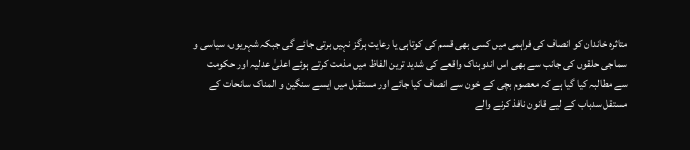متاثرہ خاندان کو انصاف کی فراہمی میں کسی بھی قسم کی کوتاہی یا رعایت ہرگز نہیں برتی جائے گی جبکہ شہریوں، سیاسی و سماجی حلقوں کی جانب سے بھی اس اندوہناک واقعے کی شدید ترین الفاظ میں مذمت کرتے ہوئے اعلیٰ عدلیہ اور حکومت سے مطالبہ کیا گیا ہے کہ معصوم بچی کے خون سے انصاف کیا جائے اور مستقبل میں ایسے سنگین و المناک سانحات کے مستقل سدباب کے لیے قانون نافذ کرنے والے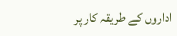اداروں کے طریقہ کار پر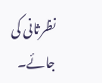نظرثانی کی جائے۔